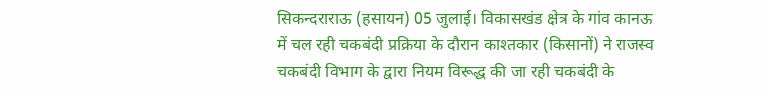सिकन्दराराऊ (हसायन) 05 जुलाई। विकासखंड क्षेत्र के गांव कानऊ में चल रही चकबंदी प्रक्रिया के दौरान काश्तकार (किसानों) ने राजस्व चकबंदी विभाग के द्वारा नियम विरूद्ध की जा रही चकबंदी के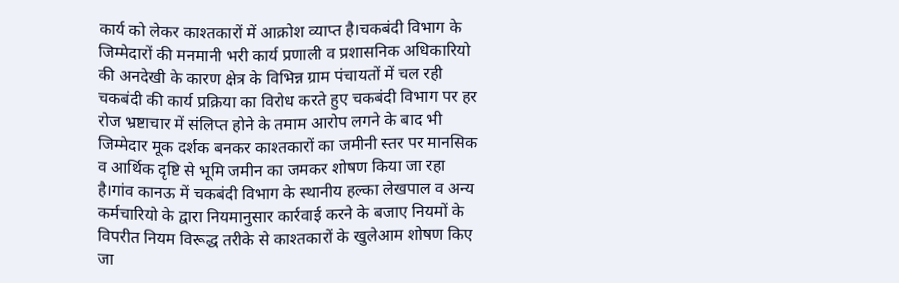कार्य को लेकर काश्तकारों में आक्रोश व्याप्त है।चकबंदी विभाग के जिम्मेदारों की मनमानी भरी कार्य प्रणाली व प्रशासनिक अधिकारियो की अनदेखी के कारण क्षेत्र के विभिन्न ग्राम पंचायतों में चल रही चकबंदी की कार्य प्रक्रिया का विरोध करते हुए चकबंदी विभाग पर हर रोज भ्रष्टाचार में संलिप्त होने के तमाम आरोप लगने के बाद भी जिम्मेदार मूक दर्शक बनकर काश्तकारों का जमीनी स्तर पर मानसिक व आर्थिक दृष्टि से भूमि जमीन का जमकर शोषण किया जा रहा है।गांव कानऊ में चकबंदी विभाग के स्थानीय हल्का लेखपाल व अन्य कर्मचारियो के द्वारा नियमानुसार कार्रवाई करने के बजाए नियमों के विपरीत नियम विरूद्ध तरीके से काश्तकारों के खुलेआम शोषण किए जा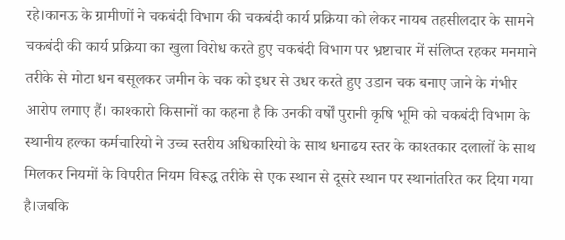रहे।कानऊ के ग्रामीणों ने चकबंदी विभाग की चकबंदी कार्य प्रक्रिया को लेकर नायब तहसीलदार के सामने चकबंदी की कार्य प्रक्रिया का खुला विरोध करते हुए चकबंदी विभाग पर भ्रष्टाचार में संलिप्त रहकर मनमाने तरीके से मोटा धन बसूलकर जमीन के चक को इधर से उधर करते हुए उडान चक बनाए जाने के गंभीर आरोप लगाए हैं। काश्कारो किसानों का कहना है कि उनकी वर्षों पुरानी कृषि भूमि को चकबंदी विभाग के स्थानीय हल्का कर्मचारियो ने उच्च स्तरीय अधिकारियो के साथ धनाढय स्तर के काश्तकार दलालों के साथ मिलकर नियमों के विपरीत नियम विरूद्ध तरीके से एक स्थान से दूसरे स्थान पर स्थानांतरित कर दिया गया है।जबकि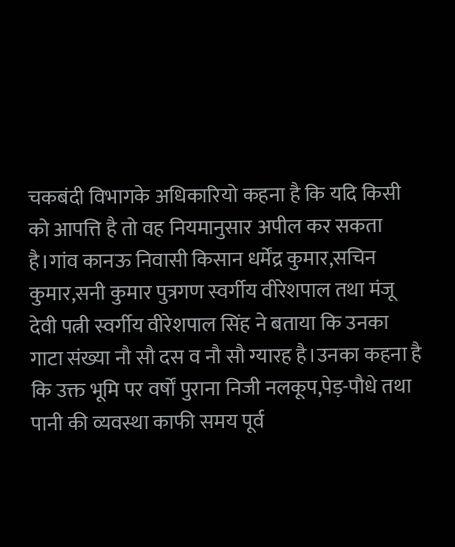चकबंदी विभागके अधिकारियो कहना है कि यदि किसी को आपत्ति है तो वह नियमानुसार अपील कर सकता है।गांव कानऊ निवासी किसान धर्मेंद्र कुमार,सचिन कुमार,सनी कुमार पुत्रगण स्वर्गीय वीरेशपाल तथा मंजू देवी पत्नी स्वर्गीय वीरेशपाल सिंह ने बताया कि उनका गाटा संख्या नौ सौ दस व नौ सौ ग्यारह है।उनका कहना है कि उक्त भूमि पर वर्षों पुराना निजी नलकूप,पेड़-पौधे तथा पानी की व्यवस्था काफी समय पूर्व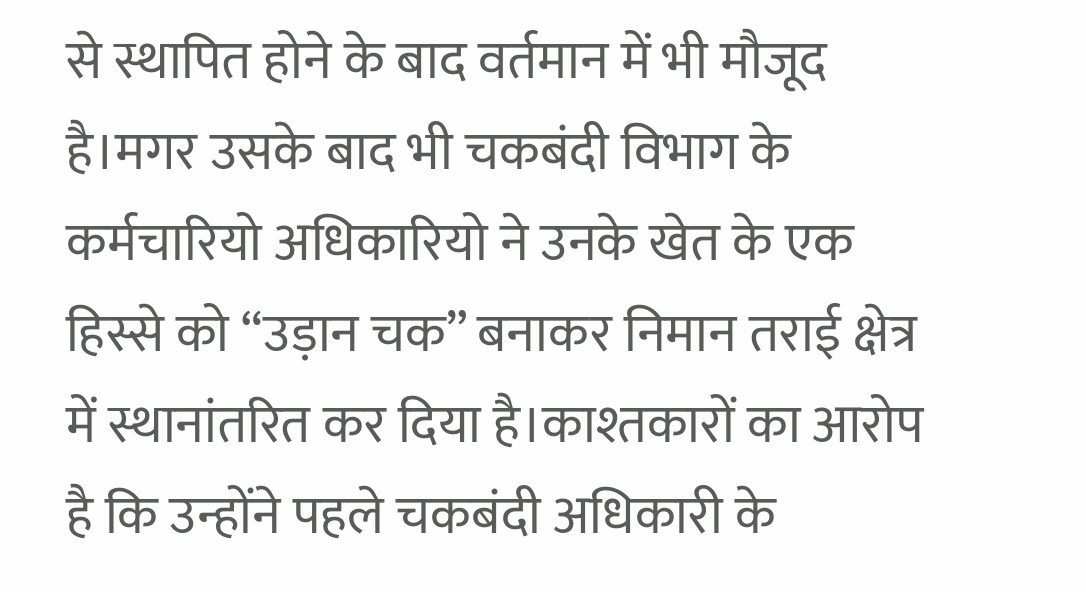से स्थापित होने के बाद वर्तमान में भी मौजूद है।मगर उसके बाद भी चकबंदी विभाग के कर्मचारियो अधिकारियो ने उनके खेत के एक हिस्से को “उड़ान चक” बनाकर निमान तराई क्षेत्र में स्थानांतरित कर दिया है।काश्तकारों का आरोप है कि उन्होंने पहले चकबंदी अधिकारी के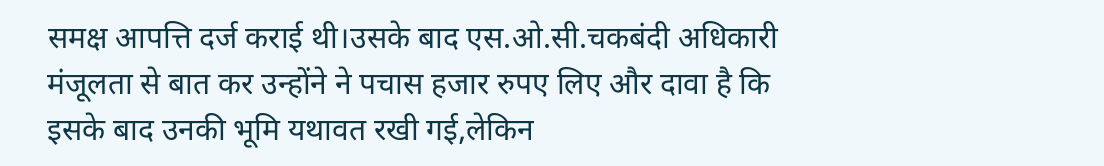समक्ष आपत्ति दर्ज कराई थी।उसके बाद एस.ओ.सी.चकबंदी अधिकारी मंजूलता से बात कर उन्होंने ने पचास हजार रुपए लिए और दावा है कि इसके बाद उनकी भूमि यथावत रखी गई,लेकिन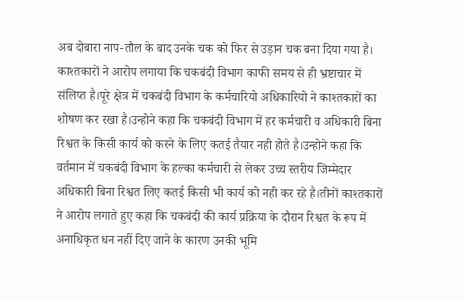अब दोबारा नाप-तौल के बाद उनके चक को फिर से उड़ान चक बना दिया गया है। काश्तकारों ने आरोप लगाया कि चकबंदी विभाग काफी समय से ही भ्रष्टाचार में संलिप्त है।पूरे क्षेत्र में चकबंदी विभाग के कर्मचारियो अधिकारियो ने काश्तकारों का शोषण कर रखा है।उन्होने कहा कि चकबंदी विभाग में हर कर्मचारी व अधिकारी बिना रिश्वत के किसी कार्य को करने के लिए कतई तैयार नही होते है।उन्होने कहा कि वर्तमान में चकबंदी विभाग के हल्का कर्मचारी से लेकर उच्च स्तरीय जिम्मेदार अधिकारी बिना रिश्वत लिए कतई किसी भी कार्य को नही कर रहे है।तीनों काश्तकारों ने आरोप लगाते हुए कहा कि चकबंदी की कार्य प्रक्रिया के दौरान रिश्वत के रूप में अनाधिकृत धन नहीं दिए जाने के कारण उनकी भूमि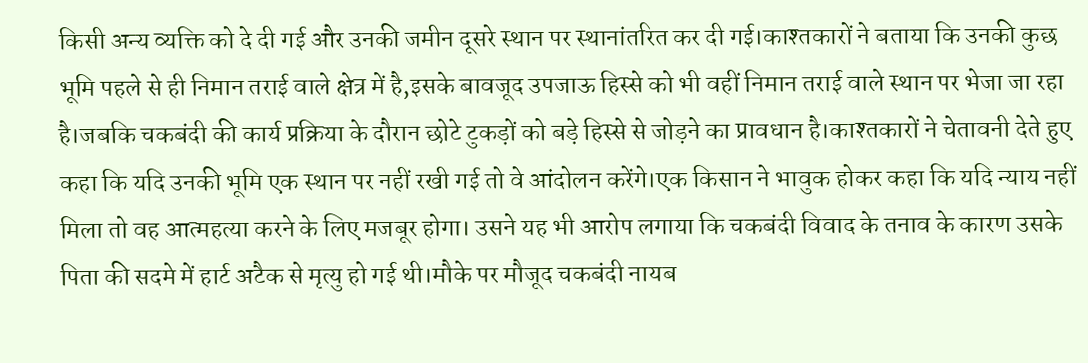किसी अन्य व्यक्ति को दे दी गई और उनकी जमीन दूसरे स्थान पर स्थानांतरित कर दी गई।काश्तकारों ने बताया कि उनकी कुछ भूमि पहले से ही निमान तराई वाले क्षेत्र में है,इसके बावजूद उपजाऊ हिस्से को भी वहीं निमान तराई वाले स्थान पर भेजा जा रहा है।जबकि चकबंदी की कार्य प्रक्रिया के दौरान छोटे टुकड़ों को बड़े हिस्से से जोड़ने का प्रावधान है।काश्तकारों ने चेतावनी देते हुए कहा कि यदि उनकी भूमि एक स्थान पर नहीं रखी गई तो वे आंदोलन करेंगे।एक किसान ने भावुक होकर कहा कि यदि न्याय नहीं मिला तो वह आत्महत्या करने के लिए मजबूर होगा। उसने यह भी आरोप लगाया कि चकबंदी विवाद के तनाव के कारण उसके पिता की सदमे में हार्ट अटैक से मृत्यु हो गई थी।मौके पर मौजूद चकबंदी नायब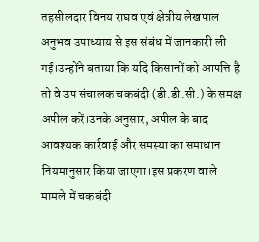तहसीलदार विनय राघव एवं क्षेत्रीय लेखपाल अनुभव उपाध्याय से इस संबंध में जानकारी ली गई।उन्होंने बताया कि यदि किसानों को आपत्ति है तो वे उप संचालक चकबंदी (डी.डी.सी.) के समक्ष अपील करें।उनके अनुसार, अपील के बाद आवश्यक कार्रवाई और समस्या का समाधान नियमानुसार किया जाएगा।इस प्रकरण वाले मामले में चकबंदी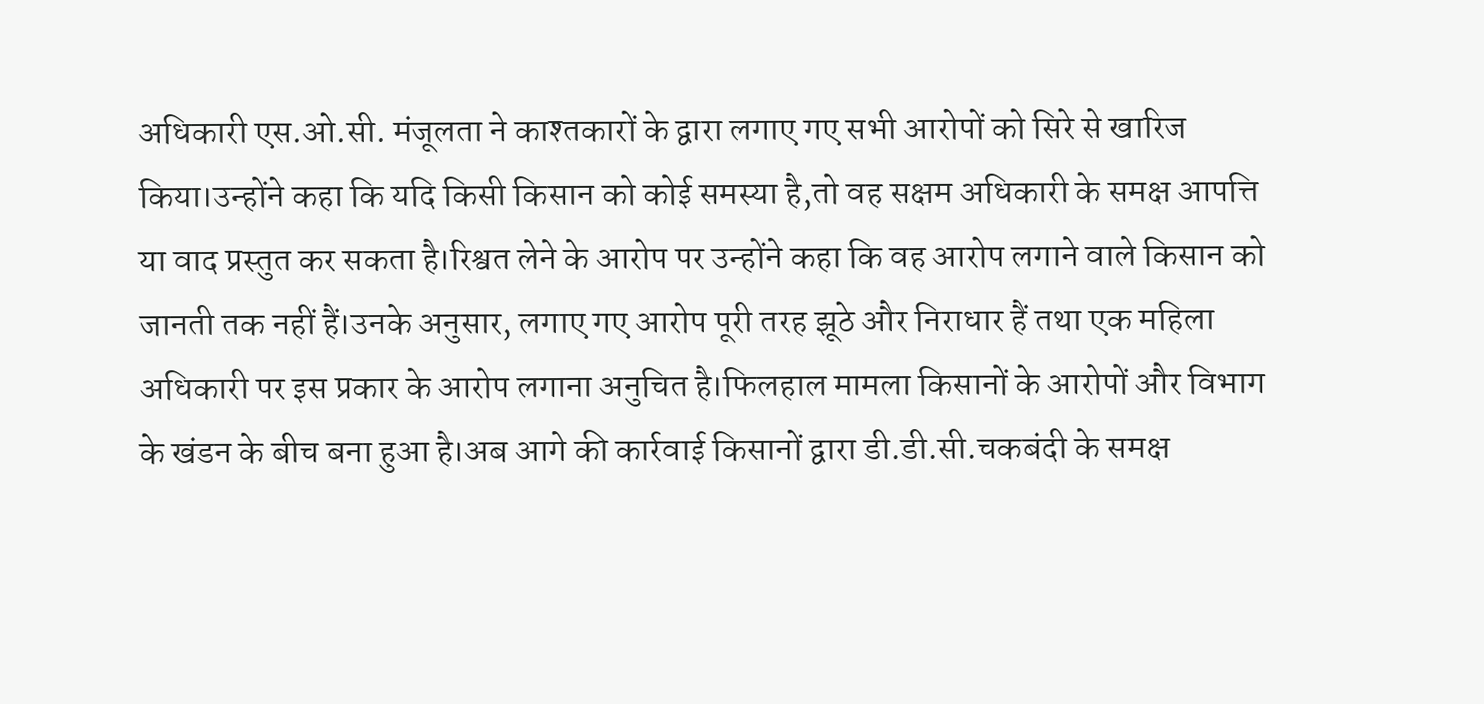अधिकारी एस.ओ.सी. मंजूलता ने काश्तकारों के द्वारा लगाए गए सभी आरोपों को सिरे से खारिज किया।उन्होंने कहा कि यदि किसी किसान को कोई समस्या है,तो वह सक्षम अधिकारी के समक्ष आपत्ति या वाद प्रस्तुत कर सकता है।रिश्वत लेने के आरोप पर उन्होंने कहा कि वह आरोप लगाने वाले किसान को जानती तक नहीं हैं।उनके अनुसार, लगाए गए आरोप पूरी तरह झूठे और निराधार हैं तथा एक महिला अधिकारी पर इस प्रकार के आरोप लगाना अनुचित है।फिलहाल मामला किसानों के आरोपों और विभाग के खंडन के बीच बना हुआ है।अब आगे की कार्रवाई किसानों द्वारा डी.डी.सी.चकबंदी के समक्ष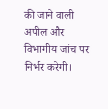की जाने वाली अपील और विभागीय जांच पर निर्भर करेगी।